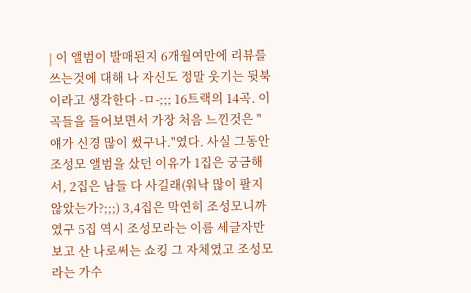| 이 앨범이 발매된지 6개월여만에 리뷰를 쓰는것에 대해 나 자신도 정말 웃기는 뒷북이라고 생각한다 -ㅁ-;;; 16트랙의 14곡. 이 곡들을 들어보면서 가장 처음 느낀것은 "얘가 신경 많이 썼구나."였다. 사실 그동안 조성모 앨범을 샀던 이유가 1집은 궁금해서, 2집은 남들 다 사길래(워낙 많이 팔지 않았는가?;;;) 3,4집은 막연히 조성모니까였구 5집 역시 조성모라는 이름 세글자만 보고 산 나로써는 쇼킹 그 자체였고 조성모라는 가수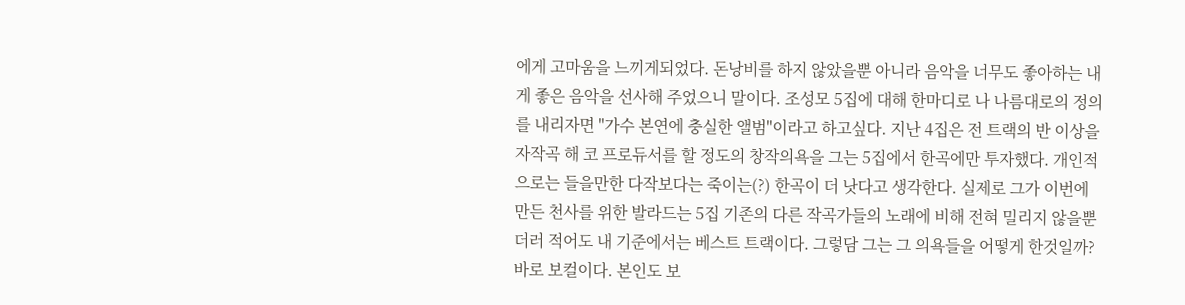에게 고마움을 느끼게되었다. 돈낭비를 하지 않았을뿐 아니라 음악을 너무도 좋아하는 내게 좋은 음악을 선사해 주었으니 말이다. 조성모 5집에 대해 한마디로 나 나름대로의 정의를 내리자면 "가수 본연에 충실한 앨범"이라고 하고싶다. 지난 4집은 전 트랙의 반 이상을 자작곡 해 코 프로듀서를 할 정도의 창작의욕을 그는 5집에서 한곡에만 투자했다. 개인적으로는 들을만한 다작보다는 죽이는(?) 한곡이 더 낫다고 생각한다. 실제로 그가 이번에 만든 천사를 위한 발라드는 5집 기존의 다른 작곡가들의 노래에 비해 전혀 밀리지 않을뿐더러 적어도 내 기준에서는 베스트 트랙이다. 그렇담 그는 그 의욕들을 어떻게 한것일까? 바로 보컬이다. 본인도 보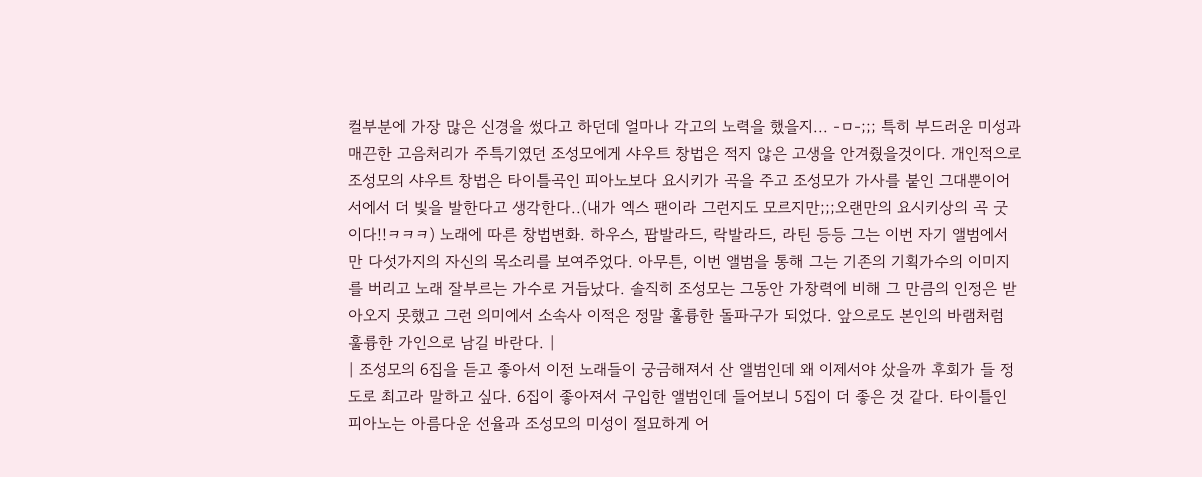컬부분에 가장 많은 신경을 썼다고 하던데 얼마나 각고의 노력을 했을지... -ㅁ-;;; 특히 부드러운 미성과 매끈한 고음처리가 주특기였던 조성모에게 샤우트 창법은 적지 않은 고생을 안겨줬을것이다. 개인적으로 조성모의 샤우트 창법은 타이틀곡인 피아노보다 요시키가 곡을 주고 조성모가 가사를 붙인 그대뿐이어서에서 더 빛을 발한다고 생각한다..(내가 엑스 팬이라 그런지도 모르지만;;;오랜만의 요시키상의 곡 굿이다!!ㅋㅋㅋ) 노래에 따른 창법변화. 하우스, 팝발라드, 락발라드, 라틴 등등 그는 이번 자기 앨범에서만 다섯가지의 자신의 목소리를 보여주었다. 아무튼, 이번 앨범을 통해 그는 기존의 기획가수의 이미지를 버리고 노래 잘부르는 가수로 거듭났다. 솔직히 조성모는 그동안 가창력에 비해 그 만큼의 인정은 받아오지 못했고 그런 의미에서 소속사 이적은 정말 훌륭한 돌파구가 되었다. 앞으로도 본인의 바램처럼 훌륭한 가인으로 남길 바란다. |
| 조성모의 6집을 듣고 좋아서 이전 노래들이 궁금해져서 산 앨범인데 왜 이제서야 샀을까 후회가 들 정도로 최고라 말하고 싶다. 6집이 좋아져서 구입한 앨범인데 들어보니 5집이 더 좋은 것 같다. 타이틀인 피아노는 아름다운 선율과 조성모의 미성이 절묘하게 어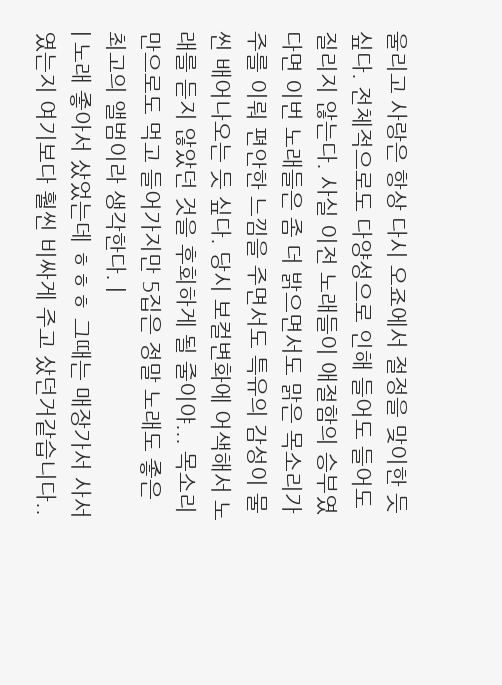울리고 사랑은 항상 다시 오죠에서 절정을 맞이한 듯 싶다. 전체적으로도 다양성으로 인해 들어도 들어도 질리지 않는다. 사실 이전 노래들이 애절함의 승부였다면 이번 노래들은 좀 더 밝으면서도 맑은 목소리가 주를 이뤄 편안한 느낌을 주면서도 특유의 감성이 물씬 배어나오는 듯 싶다. 당시 보컬변화에 어색해서 노래를 듣지 않았던 것을 후회하게 될 줄이야... 목소리만으로도 먹고 들어가지만 5집은 정말 노래도 좋은 최고의 앨범이라 생각한다. |
| 노래 좋아서 샀었는데 ㅎㅎㅎ 그때는 매장가서 사서였는지 여기보다 훨씬 비싸게 주고 샀던거같습니다..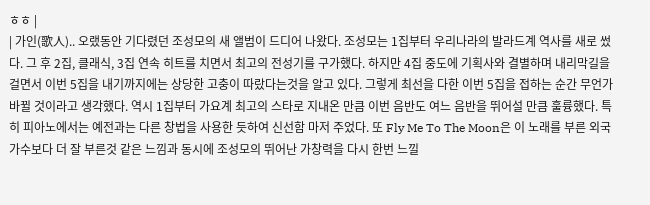ㅎㅎ |
| 가인(歌人).. 오랬동안 기다렸던 조성모의 새 앨범이 드디어 나왔다. 조성모는 1집부터 우리나라의 발라드계 역사를 새로 썼다. 그 후 2집, 클래식, 3집 연속 히트를 치면서 최고의 전성기를 구가했다. 하지만 4집 중도에 기획사와 결별하며 내리막길을 걸면서 이번 5집을 내기까지에는 상당한 고충이 따랐다는것을 알고 있다. 그렇게 최선을 다한 이번 5집을 접하는 순간 무언가 바뀔 것이라고 생각했다. 역시 1집부터 가요계 최고의 스타로 지내온 만큼 이번 음반도 여느 음반을 뛰어설 만큼 훌륭했다. 특히 피아노에서는 예전과는 다른 창법을 사용한 듯하여 신선함 마저 주었다. 또 Fly Me To The Moon은 이 노래를 부른 외국 가수보다 더 잘 부른것 같은 느낌과 동시에 조성모의 뛰어난 가창력을 다시 한번 느낄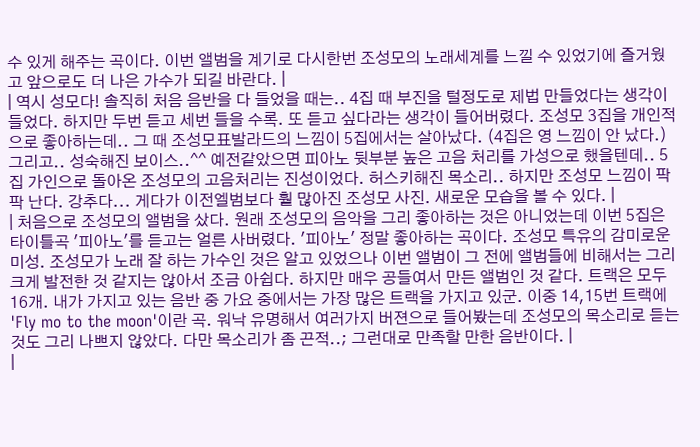수 있게 해주는 곡이다. 이번 앨범을 계기로 다시한번 조성모의 노래세계를 느낄 수 있었기에 즐거웠고 앞으로도 더 나은 가수가 되길 바란다. |
| 역시 성모다! 솔직히 처음 음반을 다 들었을 때는.. 4집 때 부진을 털정도로 제법 만들었다는 생각이 들었다. 하지만 두번 듣고 세번 들을 수록. 또 듣고 싶다라는 생각이 들어버렸다. 조성모 3집을 개인적으로 좋아하는데.. 그 때 조성모표발라드의 느낌이 5집에서는 살아났다. (4집은 영 느낌이 안 났다.) 그리고.. 성숙해진 보이스..^^ 예전같았으면 피아노 뒷부분 높은 고음 처리를 가성으로 했을텐데.. 5집 가인으로 돌아온 조성모의 고음처리는 진성이었다. 허스키해진 목소리.. 하지만 조성모 느낌이 팍팍 난다. 강추다... 게다가 이전엘범보다 훨 많아진 조성모 사진. 새로운 모습을 볼 수 있다. |
| 처음으로 조성모의 앨범을 샀다. 원래 조성모의 음악을 그리 좋아하는 것은 아니었는데 이번 5집은 타이틀곡 '피아노'를 듣고는 얼른 사버렸다. '피아노' 정말 좋아하는 곡이다. 조성모 특유의 감미로운 미성. 조성모가 노래 잘 하는 가수인 것은 알고 있었으나 이번 앨범이 그 전에 앨범들에 비해서는 그리 크게 발전한 것 같지는 않아서 조금 아쉽다. 하지만 매우 공들여서 만든 앨범인 것 같다. 트랙은 모두 16개. 내가 가지고 있는 음반 중 가요 중에서는 가장 많은 트랙을 가지고 있군. 이중 14,15번 트랙에 'Fly mo to the moon'이란 곡. 워낙 유명해서 여러가지 버젼으로 들어봤는데 조성모의 목소리로 듣는 것도 그리 나쁘지 않았다. 다만 목소리가 좀 끈적..; 그런대로 만족할 만한 음반이다. |
|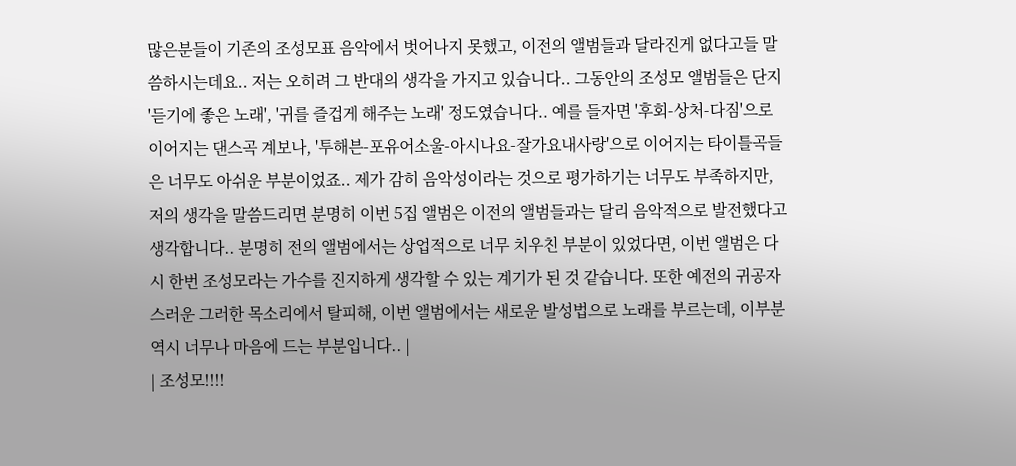많은분들이 기존의 조성모표 음악에서 벗어나지 못했고, 이전의 앨범들과 달라진게 없다고들 말씀하시는데요.. 저는 오히려 그 반대의 생각을 가지고 있습니다.. 그동안의 조성모 앨범들은 단지 '듣기에 좋은 노래', '귀를 즐겁게 해주는 노래' 정도였습니다.. 예를 들자면 '후회-상처-다짐'으로 이어지는 댄스곡 계보나, '투해븐-포유어소울-아시나요-잘가요내사랑'으로 이어지는 타이틀곡들은 너무도 아쉬운 부분이었죠.. 제가 감히 음악성이라는 것으로 평가하기는 너무도 부족하지만, 저의 생각을 말씀드리면 분명히 이번 5집 앨범은 이전의 앨범들과는 달리 음악적으로 발전했다고 생각합니다.. 분명히 전의 앨범에서는 상업적으로 너무 치우친 부분이 있었다면, 이번 앨범은 다시 한번 조성모라는 가수를 진지하게 생각할 수 있는 계기가 된 것 같습니다. 또한 예전의 귀공자스러운 그러한 목소리에서 탈피해, 이번 앨범에서는 새로운 발성법으로 노래를 부르는데, 이부분 역시 너무나 마음에 드는 부분입니다.. |
| 조성모!!!!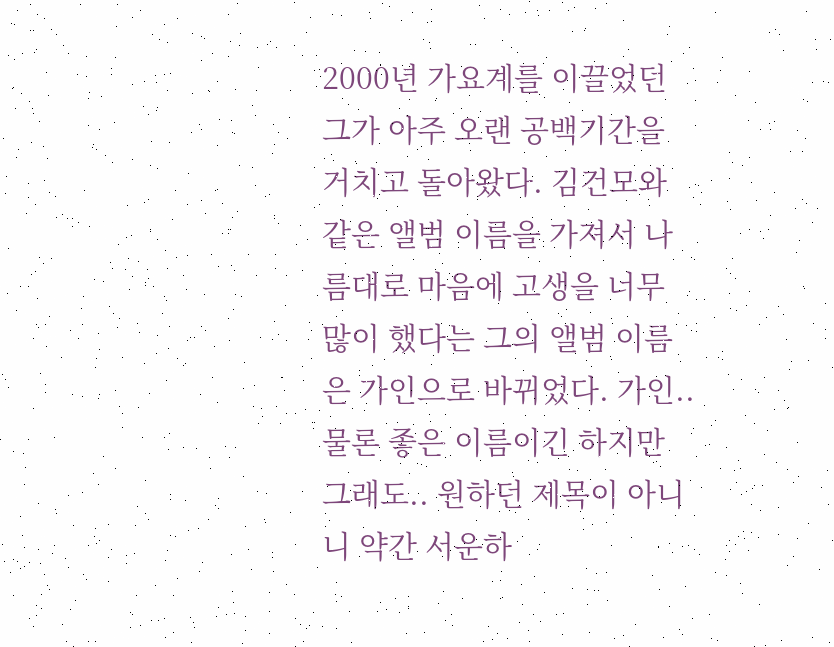2000년 가요계를 이끌었던 그가 아주 오랜 공백기간을 거치고 돌아왔다. 김건모와 같은 앨범 이름을 가져서 나름대로 마음에 고생을 너무 많이 했다는 그의 앨범 이름은 가인으로 바뀌었다. 가인.. 물론 좋은 이름이긴 하지만 그래도.. 원하던 제목이 아니니 약간 서운하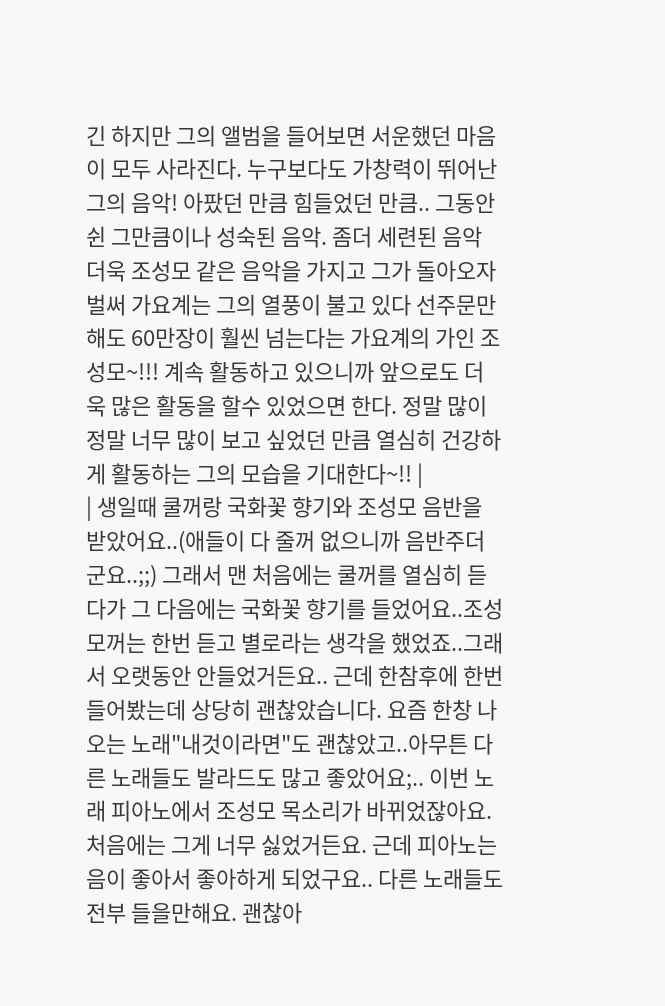긴 하지만 그의 앨범을 들어보면 서운했던 마음이 모두 사라진다. 누구보다도 가창력이 뛰어난 그의 음악! 아팠던 만큼 힘들었던 만큼.. 그동안 쉰 그만큼이나 성숙된 음악. 좀더 세련된 음악 더욱 조성모 같은 음악을 가지고 그가 돌아오자 벌써 가요계는 그의 열풍이 불고 있다 선주문만 해도 60만장이 훨씬 넘는다는 가요계의 가인 조성모~!!! 계속 활동하고 있으니까 앞으로도 더욱 많은 활동을 할수 있었으면 한다. 정말 많이 정말 너무 많이 보고 싶었던 만큼 열심히 건강하게 활동하는 그의 모습을 기대한다~!! |
| 생일때 쿨꺼랑 국화꽃 향기와 조성모 음반을 받았어요..(애들이 다 줄꺼 없으니까 음반주더군요..;;) 그래서 맨 처음에는 쿨꺼를 열심히 듣다가 그 다음에는 국화꽃 향기를 들었어요..조성모꺼는 한번 듣고 별로라는 생각을 했었죠..그래서 오랫동안 안들었거든요.. 근데 한참후에 한번 들어봤는데 상당히 괜찮았습니다. 요즘 한창 나오는 노래"내것이라면"도 괜찮았고..아무튼 다른 노래들도 발라드도 많고 좋았어요;.. 이번 노래 피아노에서 조성모 목소리가 바뀌었잖아요. 처음에는 그게 너무 싫었거든요. 근데 피아노는 음이 좋아서 좋아하게 되었구요.. 다른 노래들도 전부 들을만해요. 괜찮아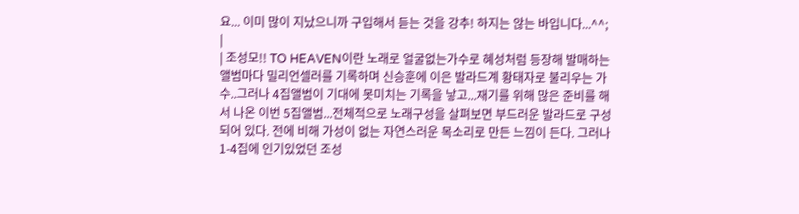요... 이미 많이 지났으니까 구입해서 듣는 것을 강추! 하지는 않는 바입니다...^^; |
| 조성모!! TO HEAVEN이란 노래로 얼굴없는가수로 혜성처럼 등장해 발매하는 앨범마다 밀리언셀러를 기록하며 신승훈에 이은 발라드계 황태자로 불리우는 가수..그러나 4집앨범이 기대에 못미치는 기록을 낳고...재기를 위해 많은 준비를 해서 나온 이번 5집앨범...전체적으로 노래구성을 살펴보면 부드러운 발라드로 구성되어 있다. 전에 비해 가성이 없는 자연스러운 목소리로 만든 느낌이 든다. 그러나 1-4집에 인기있었던 조성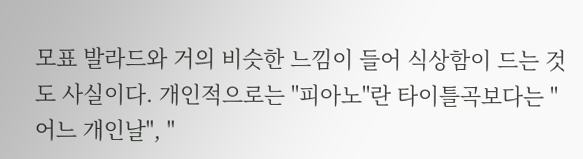모표 발라드와 거의 비슷한 느낌이 들어 식상함이 드는 것도 사실이다. 개인적으로는 "피아노"란 타이틀곡보다는 "어느 개인날", "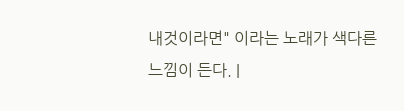내것이라면" 이라는 노래가 색다른 느낌이 든다. |